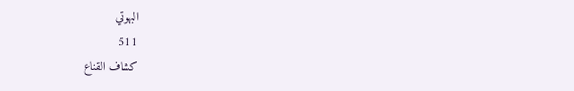البهوتي
511
كشاف القناع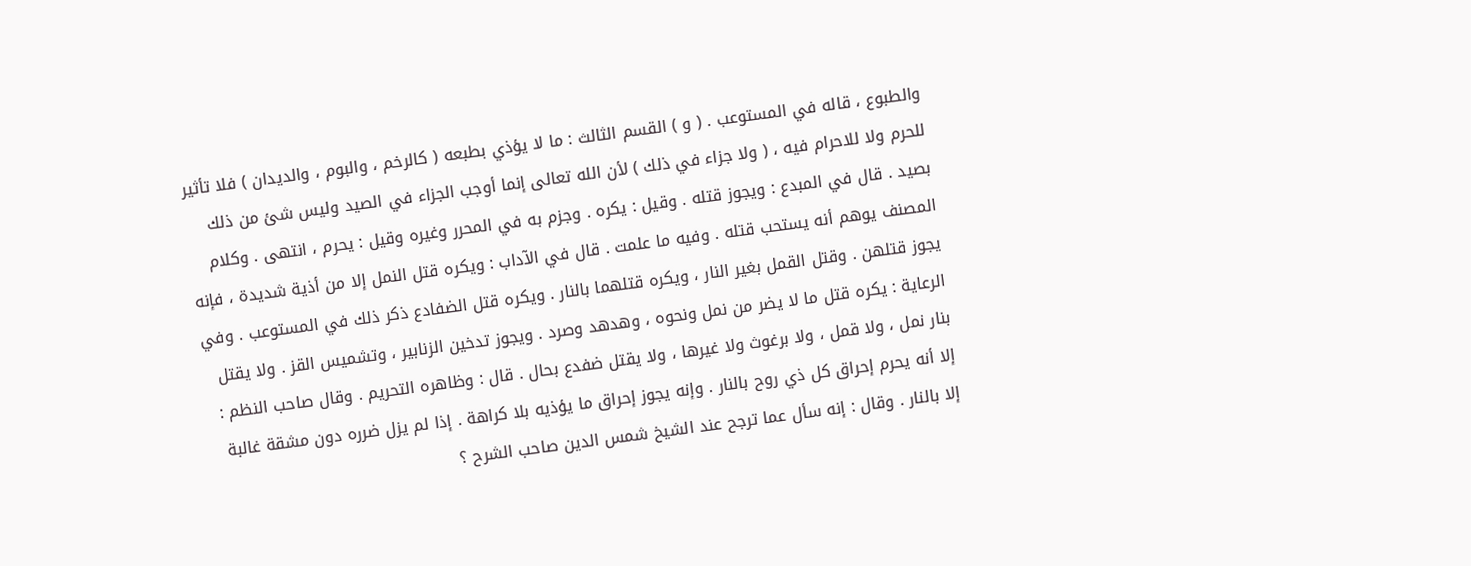والطبوع ، قاله في المستوعب . ( و ) القسم الثالث : ما لا يؤذي بطبعه ( كالرخم ، والبوم ، والديدان ) فلا تأثير للحرم ولا للاحرام فيه ، ( ولا جزاء في ذلك ) لأن الله تعالى إنما أوجب الجزاء في الصيد وليس شئ من ذلك بصيد . قال في المبدع : ويجوز قتله . وقيل : يكره . وجزم به في المحرر وغيره وقيل : يحرم ، انتهى . وكلام المصنف يوهم أنه يستحب قتله . وفيه ما علمت . قال في الآداب : ويكره قتل النمل إلا من أذية شديدة ، فإنه يجوز قتلهن . وقتل القمل بغير النار ، ويكره قتلهما بالنار . ويكره قتل الضفادع ذكر ذلك في المستوعب . وفي الرعاية : يكره قتل ما لا يضر من نمل ونحوه ، وهدهد وصرد . ويجوز تدخين الزنابير ، وتشميس القز . ولا يقتل بنار نمل ، ولا قمل ، ولا برغوث ولا غيرها ، ولا يقتل ضفدع بحال . قال : وظاهره التحريم . وقال صاحب النظم : إلا أنه يحرم إحراق كل ذي روح بالنار . وإنه يجوز إحراق ما يؤذيه بلا كراهة . إذا لم يزل ضرره دون مشقة غالبة إلا بالنار . وقال : إنه سأل عما ترجح عند الشيخ شمس الدين صاحب الشرح ؟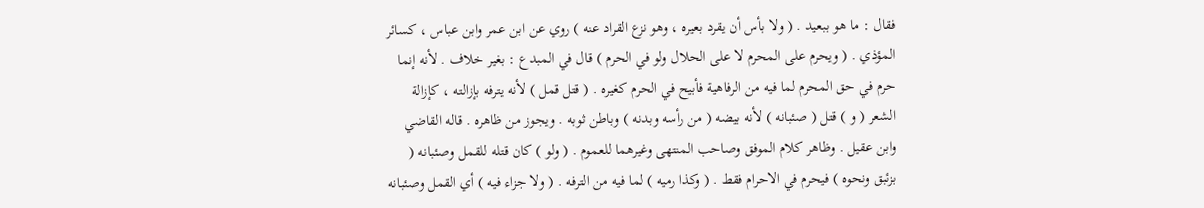فقال : ما هو ببعيد . ( ولا بأس أن يقرد بعيره ، وهو نزع القراد عنه ) روي عن ابن عمر وابن عباس ، كسائر المؤذي . ( ويحرم على المحرم لا على الحلال ولو في الحرم ) قال في المبدع : بغير خلاف . لأنه إنما حرم في حق المحرم لما فيه من الرفاهية فأبيح في الحرم كغيره . ( قتل قمل ) لأنه يترفه بإزالته ، كإزالة الشعر ( و ) قتل ( صئبانه ) لأنه بيضه ( من رأسه وبدنه ) وباطن ثوبه . ويجوز من ظاهره . قاله القاضي وابن عقيل . وظاهر كلام الموفق وصاحب المنتهى وغيرهما للعموم . ( ولو ) كان قتله للقمل وصئبانه ( بزئبق ونحوه ) فيحرم في الاحرام فقط . ( وكذا رميه ) لما فيه من الترفه . ( ولا جزاء فيه ) أي القمل وصئبانه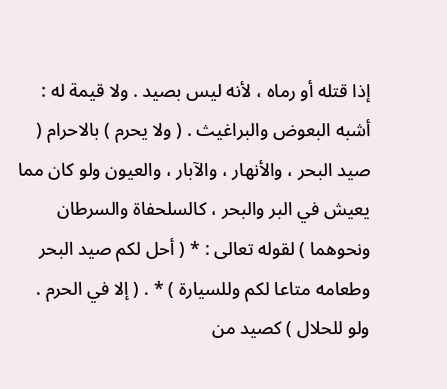إذا قتله أو رماه ، لأنه ليس بصيد . ولا قيمة له : أشبه البعوض والبراغيث . ( ولا يحرم ) بالاحرام ( صيد البحر ، والأنهار ، والآبار ، والعيون ولو كان مما يعيش في البر والبحر ، كالسلحفاة والسرطان ونحوهما ) لقوله تعالى : * ( أحل لكم صيد البحر وطعامه متاعا لكم وللسيارة ) * . ( إلا في الحرم . ولو للحلال ) كصيد من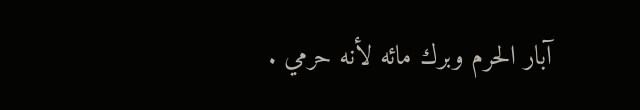آبار الحرم وبرك مائه لأنه حرمي .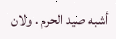أشبه صيد الحرم . ولان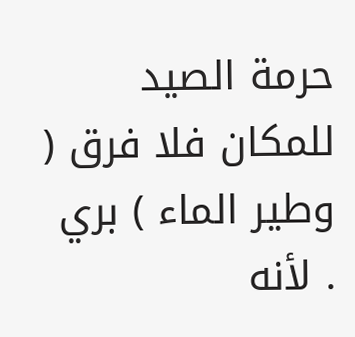حرمة الصيد للمكان فلا فرق ( وطير الماء ) بري . لأنه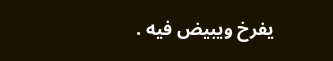يفرخ ويبيض فيه .